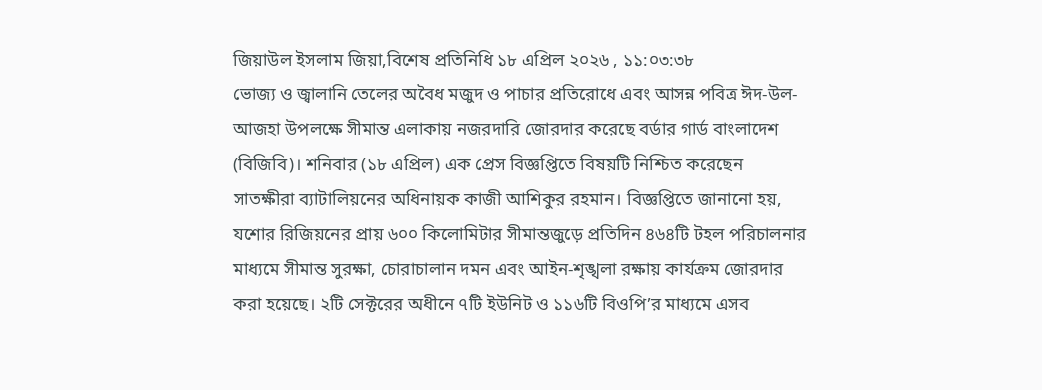জিয়াউল ইসলাম জিয়া,বিশেষ প্রতিনিধি ১৮ এপ্রিল ২০২৬ , ১১:০৩:৩৮
ভোজ্য ও জ্বালানি তেলের অবৈধ মজুদ ও পাচার প্রতিরোধে এবং আসন্ন পবিত্র ঈদ-উল-আজহা উপলক্ষে সীমান্ত এলাকায় নজরদারি জোরদার করেছে বর্ডার গার্ড বাংলাদেশ (বিজিবি)। শনিবার (১৮ এপ্রিল) এক প্রেস বিজ্ঞপ্তিতে বিষয়টি নিশ্চিত করেছেন সাতক্ষীরা ব্যাটালিয়নের অধিনায়ক কাজী আশিকুর রহমান। বিজ্ঞপ্তিতে জানানো হয়, যশোর রিজিয়নের প্রায় ৬০০ কিলোমিটার সীমান্তজুড়ে প্রতিদিন ৪৬৪টি টহল পরিচালনার মাধ্যমে সীমান্ত সুরক্ষা, চোরাচালান দমন এবং আইন-শৃঙ্খলা রক্ষায় কার্যক্রম জোরদার করা হয়েছে। ২টি সেক্টরের অধীনে ৭টি ইউনিট ও ১১৬টি বিওপি’র মাধ্যমে এসব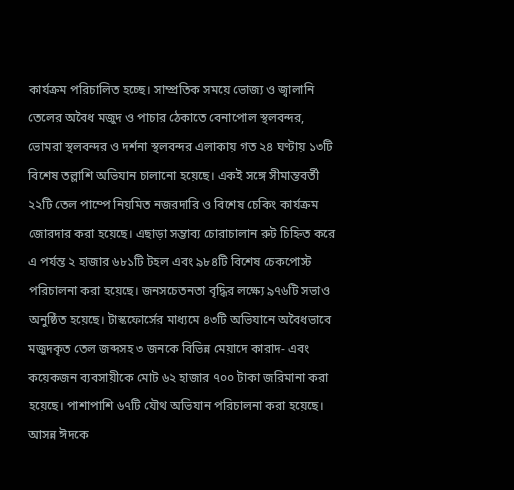কার্যক্রম পরিচালিত হচ্ছে। সাম্প্রতিক সময়ে ভোজ্য ও জ্বালানি তেলের অবৈধ মজুদ ও পাচার ঠেকাতে বেনাপোল স্থলবন্দর, ভোমরা স্থলবন্দর ও দর্শনা স্থলবন্দর এলাকায় গত ২৪ ঘণ্টায় ১৩টি বিশেষ তল্লাশি অভিযান চালানো হয়েছে। একই সঙ্গে সীমান্তবর্তী ২২টি তেল পাম্পে নিয়মিত নজরদারি ও বিশেষ চেকিং কার্যক্রম জোরদার করা হয়েছে। এছাড়া সম্ভাব্য চোরাচালান রুট চিহ্নিত করে এ পর্যন্ত ২ হাজার ৬৮১টি টহল এবং ৯৮৪টি বিশেষ চেকপোস্ট পরিচালনা করা হয়েছে। জনসচেতনতা বৃদ্ধির লক্ষ্যে ৯৭৬টি সভাও অনুষ্ঠিত হয়েছে। টাস্কফোর্সের মাধ্যমে ৪৩টি অভিযানে অবৈধভাবে মজুদকৃত তেল জব্দসহ ৩ জনকে বিভিন্ন মেয়াদে কারাদ- এবং কয়েকজন ব্যবসায়ীকে মোট ৬২ হাজার ৭০০ টাকা জরিমানা করা হয়েছে। পাশাপাশি ৬৭টি যৌথ অভিযান পরিচালনা করা হয়েছে। আসন্ন ঈদকে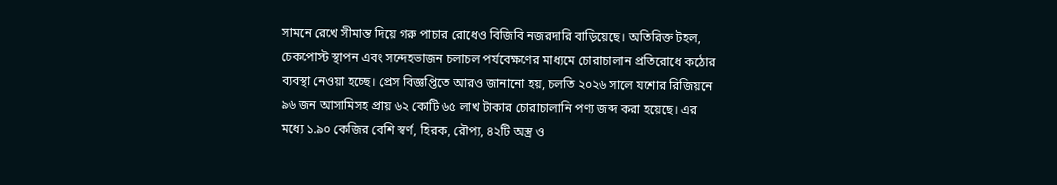সামনে রেখে সীমান্ত দিয়ে গরু পাচার রোধেও বিজিবি নজরদারি বাড়িয়েছে। অতিরিক্ত টহল, চেকপোস্ট স্থাপন এবং সন্দেহভাজন চলাচল পর্যবেক্ষণের মাধ্যমে চোরাচালান প্রতিরোধে কঠোর ব্যবস্থা নেওয়া হচ্ছে। প্রেস বিজ্ঞপ্তিতে আরও জানানো হয়, চলতি ২০২৬ সালে যশোর রিজিয়নে ৯৬ জন আসামিসহ প্রায় ৬২ কোটি ৬৫ লাখ টাকার চোরাচালানি পণ্য জব্দ করা হয়েছে। এর মধ্যে ১.৯০ কেজির বেশি স্বর্ণ, হিরক, রৌপ্য, ৪২টি অস্ত্র ও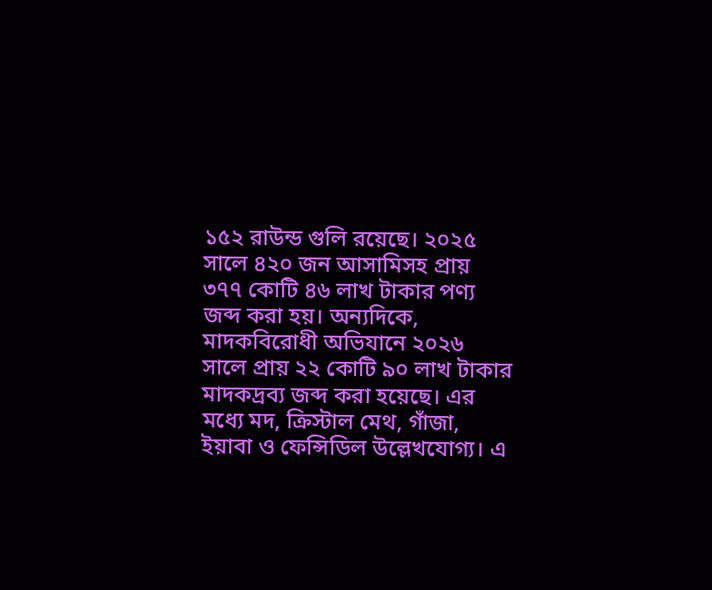১৫২ রাউন্ড গুলি রয়েছে। ২০২৫ সালে ৪২০ জন আসামিসহ প্রায় ৩৭৭ কোটি ৪৬ লাখ টাকার পণ্য জব্দ করা হয়। অন্যদিকে, মাদকবিরোধী অভিযানে ২০২৬ সালে প্রায় ২২ কোটি ৯০ লাখ টাকার মাদকদ্রব্য জব্দ করা হয়েছে। এর মধ্যে মদ, ক্রিস্টাল মেথ, গাঁজা, ইয়াবা ও ফেন্সিডিল উল্লেখযোগ্য। এ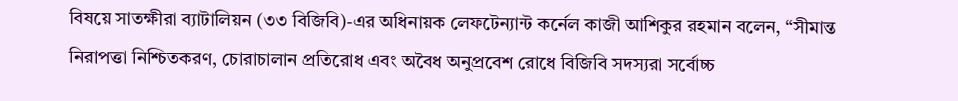বিষয়ে সাতক্ষীরা ব্যাটালিয়ন (৩৩ বিজিবি)-এর অধিনায়ক লেফটেন্যান্ট কর্নেল কাজী আশিকুর রহমান বলেন, “সীমান্ত নিরাপত্তা নিশ্চিতকরণ, চোরাচালান প্রতিরোধ এবং অবৈধ অনুপ্রবেশ রোধে বিজিবি সদস্যরা সর্বোচ্চ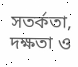সতর্কতা, দক্ষতা ও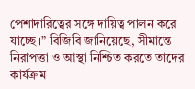পেশাদারিত্বের সঙ্গে দায়িত্ব পালন করে যাচ্ছে।” বিজিবি জানিয়েছে, সীমান্তে নিরাপত্তা ও আস্থা নিশ্চিত করতে তাদের কার্যক্রম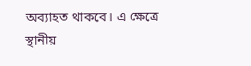অব্যাহত থাকবে। এ ক্ষেত্রে স্থানীয়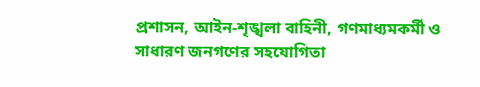প্রশাসন, আইন-শৃঙ্খলা বাহিনী, গণমাধ্যমকর্মী ও সাধারণ জনগণের সহযোগিতা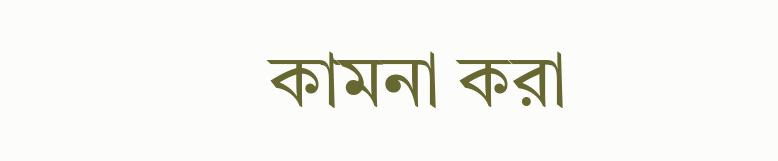কামনা করা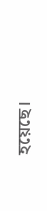হয়েছে।